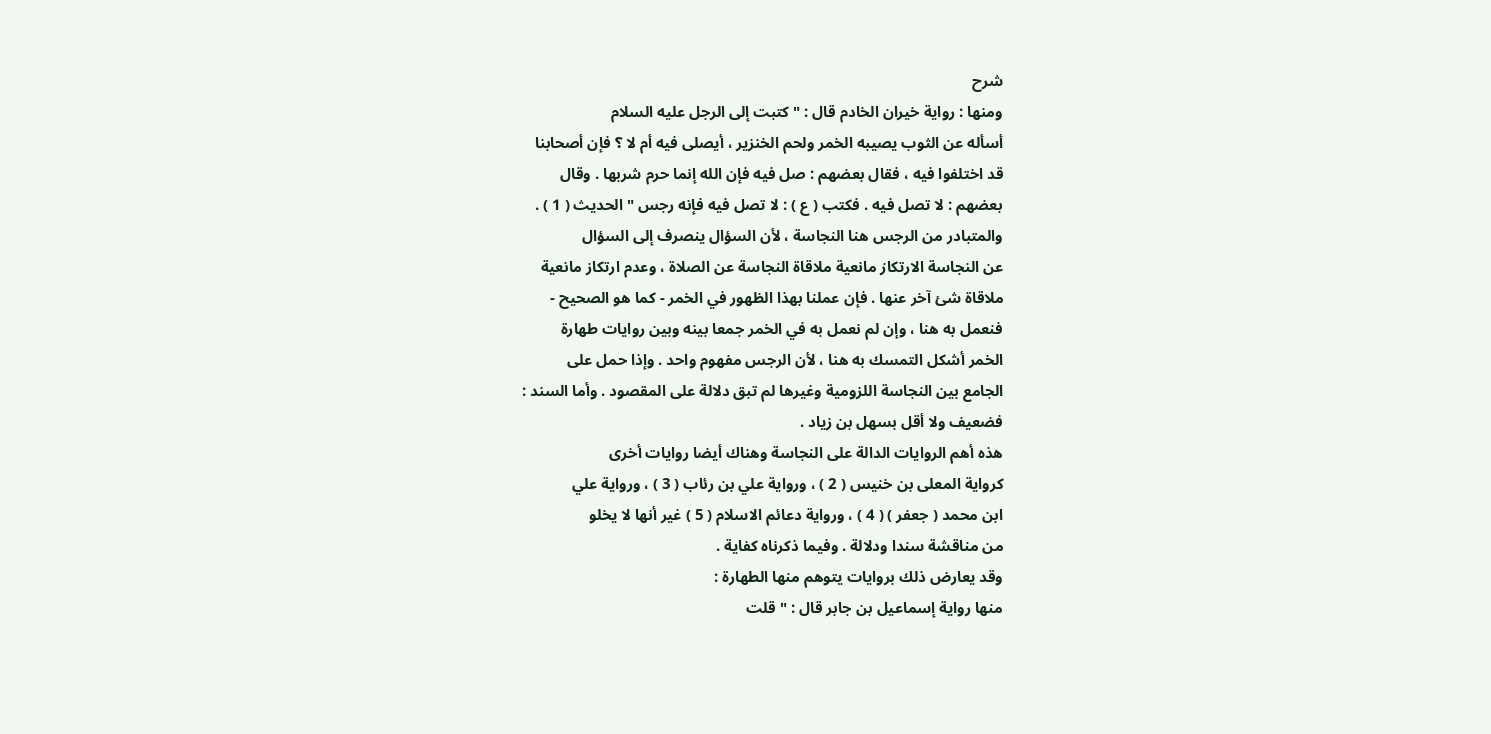شرح
ومنها : رواية خيران الخادم قال : " كتبت إلى الرجل عليه السلام
أسأله عن الثوب يصيبه الخمر ولحم الخنزير ، أيصلى فيه أم لا ؟ فإن أصحابنا
قد اختلفوا فيه ، فقال بعضهم : صل فيه فإن الله إنما حرم شربها . وقال
بعضهم : لا تصل فيه . فكتب ( ع ) : لا تصل فيه فإنه رجس " الحديث ( 1 ) .
والمتبادر من الرجس هنا النجاسة ، لأن السؤال ينصرف إلى السؤال
عن النجاسة الارتكاز مانعية ملاقاة النجاسة عن الصلاة ، وعدم ارتكاز مانعية
ملاقاة شئ آخر عنها . فإن عملنا بهذا الظهور في الخمر - كما هو الصحيح -
فنعمل به هنا ، وإن لم نعمل به في الخمر جمعا بينه وبين روايات طهارة
الخمر أشكل التمسك به هنا ، لأن الرجس مفهوم واحد . وإذا حمل على
الجامع بين النجاسة اللزومية وغيرها لم تبق دلالة على المقصود . وأما السند :
فضعيف ولا أقل بسهل بن زياد .
هذه أهم الروايات الدالة على النجاسة وهناك أيضا روايات أخرى
كرواية المعلى بن خنيس ( 2 ) ، ورواية علي بن رئاب ( 3 ) ، ورواية علي
ابن محمد ( جعفر ) ( 4 ) ، ورواية دعائم الاسلام ( 5 ) غير أنها لا يخلو
من مناقشة سندا ودلالة . وفيما ذكرناه كفاية .
وقد يعارض ذلك بروايات يتوهم منها الطهارة :
منها رواية إسماعيل بن جابر قال : " قلت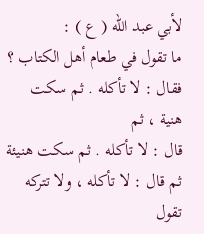لأبي عبد الله ( ع ) :
ما تقول في طعام أهل الكتاب ؟ فقال : لا تأكله . ثم سكت هنية ، ثم
قال : لا تأكله . ثم سكت هنيئة ثم قال : لا تأكله ، ولا تتركه تقول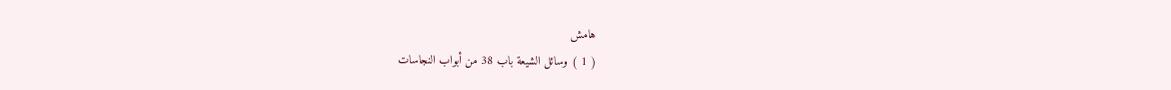هامش
( 1 ) وسائل الشيعة باب 38 من أبواب النجاسات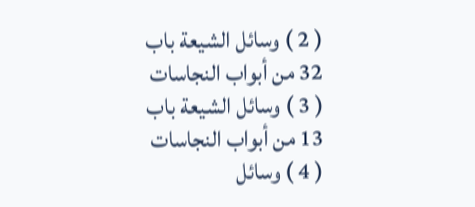( 2 ) وسائل الشيعة باب 32 من أبواب النجاسات
( 3 ) وسائل الشيعة باب 13 من أبواب النجاسات
( 4 ) وسائل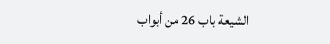الشيعة باب 26 من أبواب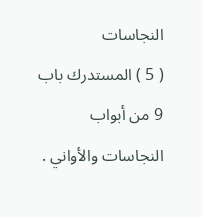النجاسات
( 5 ) المستدرك باب 9 من أبواب النجاسات والأواني .